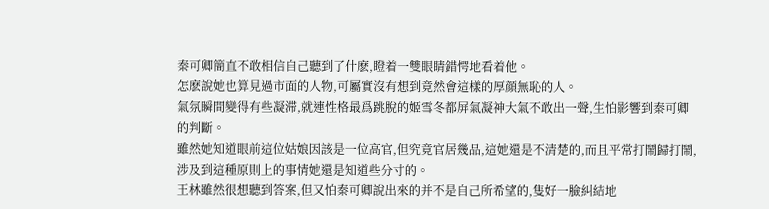秦可卿簡直不敢相信自己聽到了什麽,瞪着一雙眼睛錯愕地看着他。
怎麽說她也算見過市面的人物,可屬實沒有想到竟然會這樣的厚顔無恥的人。
氣氛瞬間變得有些凝滞,就連性格最爲跳脫的姬雪冬都屏氣凝神大氣不敢出一聲,生怕影響到秦可卿的判斷。
雖然她知道眼前這位姑娘因該是一位高官,但究竟官居幾品,這她還是不清楚的,而且平常打鬧歸打鬧,涉及到這種原則上的事情她還是知道些分寸的。
王林雖然很想聽到答案,但又怕秦可卿說出來的并不是自己所希望的,隻好一臉糾結地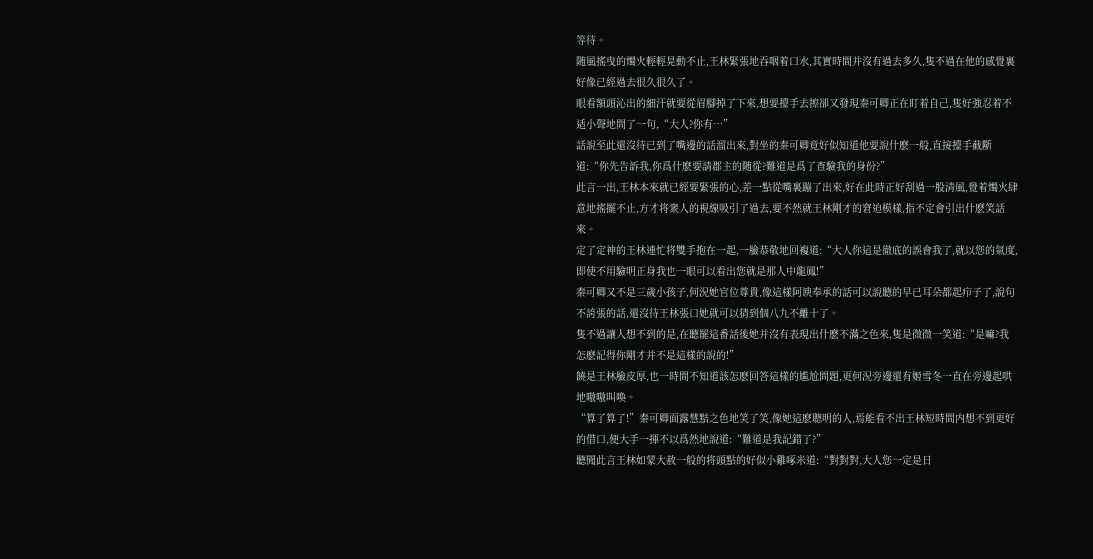等待。
随風搖曳的燭火輕輕晃動不止,王林緊張地吞咽着口水,其實時間并沒有過去多久,隻不過在他的感覺裏好像已經過去很久很久了。
眼看額頭沁出的細汗就要從眉腳掉了下來,想要擡手去擦卻又發現秦可卿正在盯着自己,隻好強忍着不适小聲地問了一句,“大人?你有…”
話說至此還沒待已到了嘴邊的話溜出來,對坐的秦可卿竟好似知道他要說什麽一般,直接擡手截斷道:“你先告訴我,你爲什麽要請郡主的随從?難道是爲了查驗我的身份?”
此言一出,王林本來就已經要緊張的心,差一點從嘴裏蹦了出來,好在此時正好刮過一股清風,覺着燭火肆意地搖擺不止,方才将衆人的視線吸引了過去,要不然就王林剛才的窘迫模樣,指不定會引出什麽笑話來。
定了定神的王林連忙将雙手抱在一起,一臉恭敬地回複道:“大人你這是徹底的誤會我了,就以您的氣度,即使不用驗明正身我也一眼可以看出您就是那人中龍鳳!”
秦可卿又不是三歲小孩子,何況她官位尊貴,像這樣阿谀奉承的話可以說聽的早已耳朵都起疖子了,說句不誇張的話,還沒待王林張口她就可以猜到個八九不離十了。
隻不過讓人想不到的是,在聽罷這番話後她并沒有表現出什麽不滿之色來,隻是微微一笑道:“是嘛?我怎麽記得你剛才并不是這樣的說的!”
饒是王林臉皮厚,也一時間不知道該怎麽回答這樣的尴尬問題,更何況旁邊還有姬雪冬一直在旁邊起哄地嗷嗷叫喚。
“算了算了!”秦可卿面露慧黠之色地笑了笑,像她這麽聰明的人,焉能看不出王林短時間内想不到更好的借口,便大手一揮不以爲然地說道:“難道是我記錯了?”
聽聞此言王林如蒙大赦一般的将頭點的好似小雞啄米道:“對對對,大人您一定是日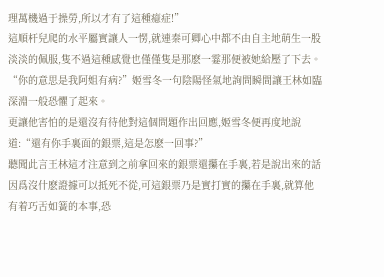理萬機過于操勞,所以才有了這種癔症!”
這順杆兒爬的水平屬實讓人一愣,就連秦可卿心中都不由自主地萌生一股淡淡的佩服,隻不過這種感覺也僅僅隻是那麽一霎那便被她給壓了下去。
“你的意思是我阿姐有病?”姬雪冬一句陰陽怪氣地詢問瞬間讓王林如臨深淵一般恐懼了起來。
更讓他害怕的是還沒有待他對這個問題作出回應,姬雪冬便再度地說道:“還有你手裏面的銀票,這是怎麽一回事?”
聽聞此言王林這才注意到之前拿回來的銀票還攥在手裏,若是說出來的話因爲沒什麽證據可以抵死不從,可這銀票乃是實打實的攥在手裏,就算他有着巧舌如簧的本事,恐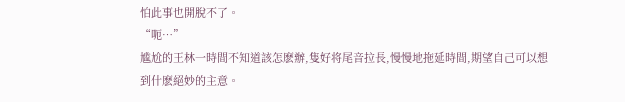怕此事也開脫不了。
“呃…”
尴尬的王林一時間不知道該怎麽辦,隻好将尾音拉長,慢慢地拖延時間,期望自己可以想到什麽絕妙的主意。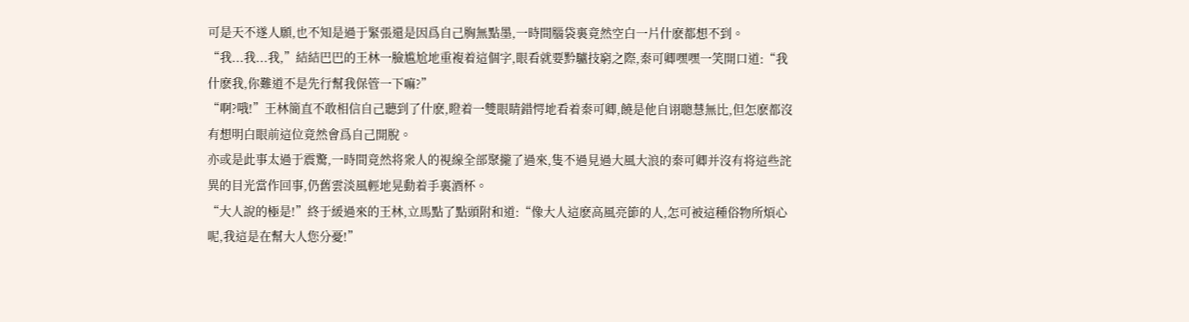可是天不遂人願,也不知是過于緊張還是因爲自己胸無點墨,一時間腦袋裏竟然空白一片什麽都想不到。
“我...我...我,”結結巴巴的王林一臉尴尬地重複着這個字,眼看就要黔驢技窮之際,秦可卿嘿嘿一笑開口道:“我什麽我,你難道不是先行幫我保管一下嘛?”
“啊?哦!”王林簡直不敢相信自己聽到了什麽,瞪着一雙眼睛錯愕地看着秦可卿,饒是他自诩聰慧無比,但怎麽都沒有想明白眼前這位竟然會爲自己開脫。
亦或是此事太過于震驚,一時間竟然将衆人的視線全部聚攏了過來,隻不過見過大風大浪的秦可卿并沒有将這些詫異的目光當作回事,仍舊雲淡風輕地晃動着手裏酒杯。
“大人說的極是!”終于緩過來的王林,立馬點了點頭附和道:“像大人這麽高風亮節的人,怎可被這種俗物所煩心呢,我這是在幫大人您分憂!”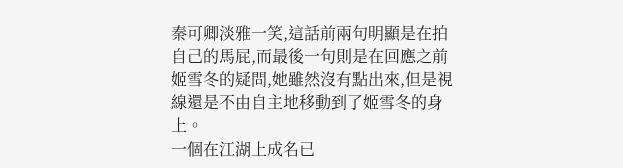秦可卿淡雅一笑,這話前兩句明顯是在拍自己的馬屁,而最後一句則是在回應之前姬雪冬的疑問,她雖然沒有點出來,但是視線還是不由自主地移動到了姬雪冬的身上。
一個在江湖上成名已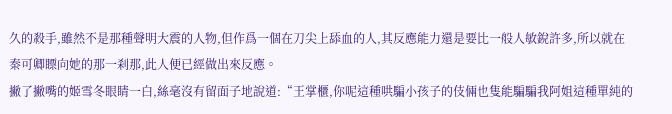久的殺手,雖然不是那種聲明大震的人物,但作爲一個在刀尖上舔血的人,其反應能力還是要比一般人敏銳許多,所以就在秦可卿瞟向她的那一刹那,此人便已經做出來反應。
撇了撇嘴的姬雪冬眼睛一白,絲毫沒有留面子地說道:“王掌櫃,你呢這種哄騙小孩子的伎倆也隻能騙騙我阿姐這種單純的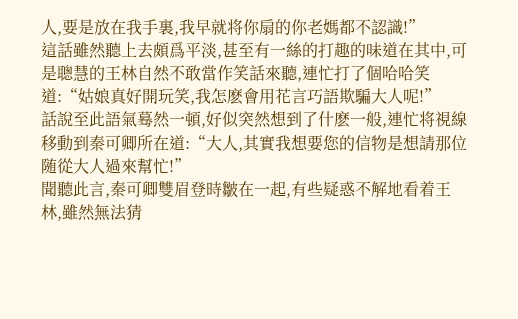人,要是放在我手裏,我早就将你扇的你老媽都不認識!”
這話雖然聽上去頗爲平淡,甚至有一絲的打趣的味道在其中,可是聰慧的王林自然不敢當作笑話來聽,連忙打了個哈哈笑道:“姑娘真好開玩笑,我怎麽會用花言巧語欺騙大人呢!”
話說至此語氣蓦然一頓,好似突然想到了什麽一般,連忙将視線移動到秦可卿所在道:“大人,其實我想要您的信物是想請那位随從大人過來幫忙!”
聞聽此言,秦可卿雙眉登時皺在一起,有些疑惑不解地看着王林,雖然無法猜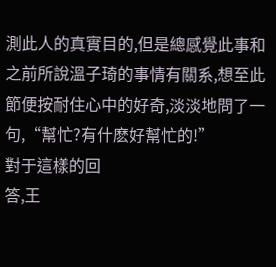測此人的真實目的,但是總感覺此事和之前所說溫子琦的事情有關系,想至此節便按耐住心中的好奇,淡淡地問了一句,“幫忙?有什麽好幫忙的!”
對于這樣的回
答,王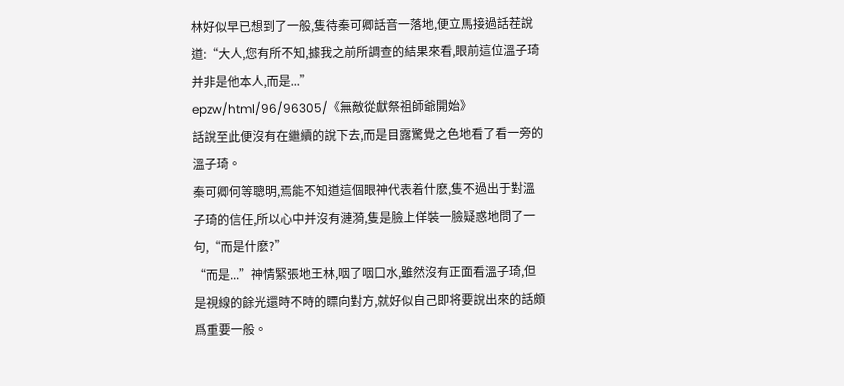林好似早已想到了一般,隻待秦可卿話音一落地,便立馬接過話茬說道:“大人,您有所不知,據我之前所調查的結果來看,眼前這位溫子琦并非是他本人,而是...”
epzw/html/96/96305/《無敵從獻祭祖師爺開始》
話說至此便沒有在繼續的說下去,而是目露驚覺之色地看了看一旁的溫子琦。
秦可卿何等聰明,焉能不知道這個眼神代表着什麽,隻不過出于對溫子琦的信任,所以心中并沒有漣漪,隻是臉上佯裝一臉疑惑地問了一句,“而是什麽?”
“而是...”神情緊張地王林,咽了咽口水,雖然沒有正面看溫子琦,但是視線的餘光還時不時的瞟向對方,就好似自己即将要說出來的話頗爲重要一般。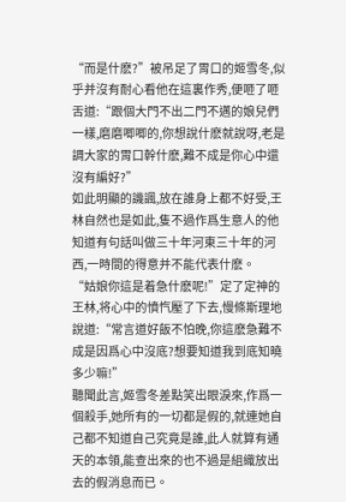“而是什麽?”被吊足了胃口的姬雪冬,似乎并沒有耐心看他在這裏作秀,便咂了咂舌道:“跟個大門不出二門不邁的娘兒們一樣,磨磨唧唧的,你想說什麽就說呀,老是調大家的胃口幹什麽,難不成是你心中還沒有編好?”
如此明顯的譏諷,放在誰身上都不好受,王林自然也是如此,隻不過作爲生意人的他知道有句話叫做三十年河東三十年的河西,一時間的得意并不能代表什麽。
“姑娘你這是着急什麽呢!”定了定神的王林,将心中的憤忾壓了下去,慢條斯理地說道:“常言道好飯不怕晚,你這麽急難不成是因爲心中沒底?想要知道我到底知曉多少嘛!”
聽聞此言,姬雪冬差點笑出眼淚來,作爲一個殺手,她所有的一切都是假的,就連她自己都不知道自己究竟是誰,此人就算有通天的本領,能查出來的也不過是組織放出去的假消息而已。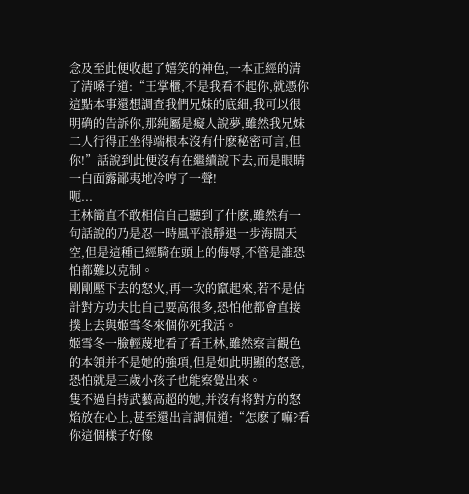念及至此便收起了嬉笑的神色,一本正經的清了清嗓子道:“王掌櫃,不是我看不起你,就憑你這點本事還想調查我們兄妹的底細,我可以很明确的告訴你,那純屬是癡人說夢,雖然我兄妹二人行得正坐得端根本沒有什麽秘密可言,但你!”話說到此便沒有在繼續說下去,而是眼睛一白面露鄙夷地冷哼了一聲!
呃...
王林簡直不敢相信自己聽到了什麽,雖然有一句話說的乃是忍一時風平浪靜退一步海闊天空,但是這種已經騎在頭上的侮辱,不管是誰恐怕都難以克制。
剛剛壓下去的怒火,再一次的竄起來,若不是估計對方功夫比自己要高很多,恐怕他都會直接撲上去與姬雪冬來個你死我活。
姬雪冬一臉輕蔑地看了看王林,雖然察言觀色的本領并不是她的強項,但是如此明顯的怒意,恐怕就是三歲小孩子也能察覺出來。
隻不過自持武藝高超的她,并沒有将對方的怒焰放在心上,甚至還出言調侃道:“怎麽了嘛?看你這個樣子好像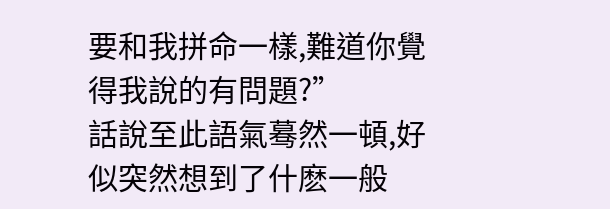要和我拼命一樣,難道你覺得我說的有問題?”
話說至此語氣蓦然一頓,好似突然想到了什麽一般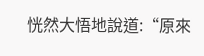恍然大悟地說道:“原來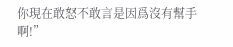你現在敢怒不敢言是因爲沒有幫手啊!”